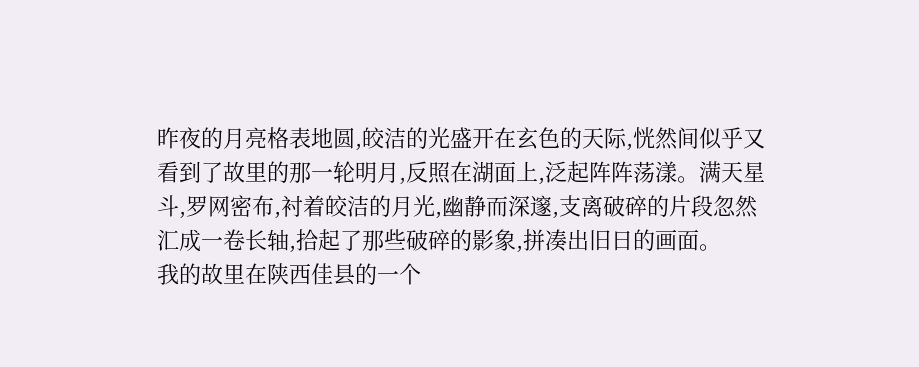昨夜的月亮格表地圆,皎洁的光盛开在玄色的天际,恍然间似乎又看到了故里的那一轮明月,反照在湖面上,泛起阵阵荡漾。满天星斗,罗网密布,衬着皎洁的月光,幽静而深邃,支离破碎的片段忽然汇成一卷长轴,拾起了那些破碎的影象,拼凑出旧日的画面。
我的故里在陕西佳县的一个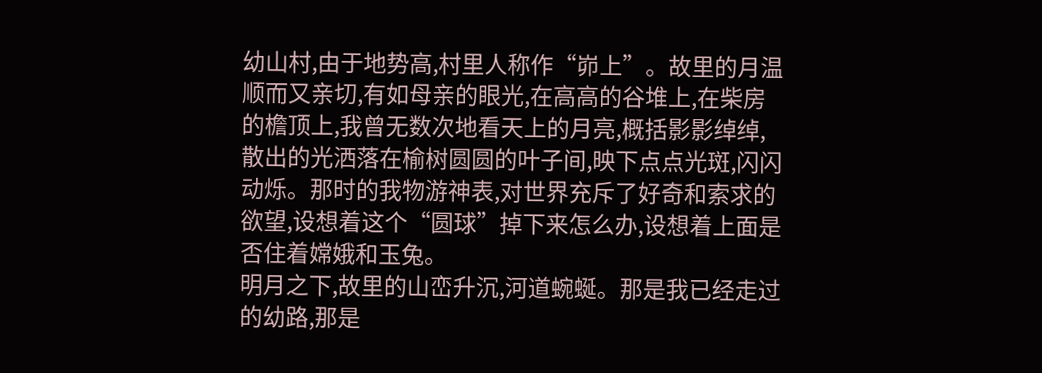幼山村,由于地势高,村里人称作“峁上”。故里的月温顺而又亲切,有如母亲的眼光,在高高的谷堆上,在柴房的檐顶上,我曾无数次地看天上的月亮,概括影影绰绰,散出的光洒落在榆树圆圆的叶子间,映下点点光斑,闪闪动烁。那时的我物游神表,对世界充斥了好奇和索求的欲望,设想着这个“圆球”掉下来怎么办,设想着上面是否住着嫦娥和玉兔。
明月之下,故里的山峦升沉,河道蜿蜒。那是我已经走过的幼路,那是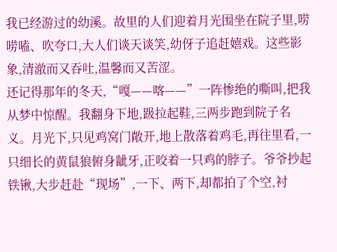我已经游过的幼溪。故里的人们迎着月光围坐在院子里,唠唠嗑、吹夸口,大人们谈天谈笑,幼伢子追赶嬉戏。这些影象,清澈而又吞吐,温馨而又苦涩。
还记得那年的冬天,“嘎——喀——”一阵惨绝的嘶叫,把我从梦中惊醒。我翻身下地,趿拉起鞋,三两步跑到院子名义。月光下,只见鸡窝门敞开,地上散落着鸡毛,再往里看,一只细长的黄鼠狼俯身龇牙,正咬着一只鸡的脖子。爷爷抄起铁锹,大步赶赴“现场”,一下、两下,却都拍了个空,衬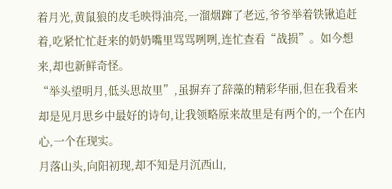着月光,黄鼠狼的皮毛映得油亮,一溜烟蹿了老远,爷爷举着铁锹追赶着,吃紧忙忙赶来的奶奶嘴里骂骂咧咧,连忙查看“战损”。如今想来,却也新鲜奇怪。
“举头望明月,低头思故里”,虽摒弃了辞藻的精彩华丽,但在我看来却是见月思乡中最好的诗句,让我领略原来故里是有两个的,一个在内心,一个在现实。
月落山头,向阳初现,却不知是月沉西山,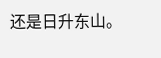还是日升东山。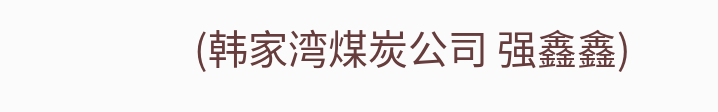(韩家湾煤炭公司 强鑫鑫)